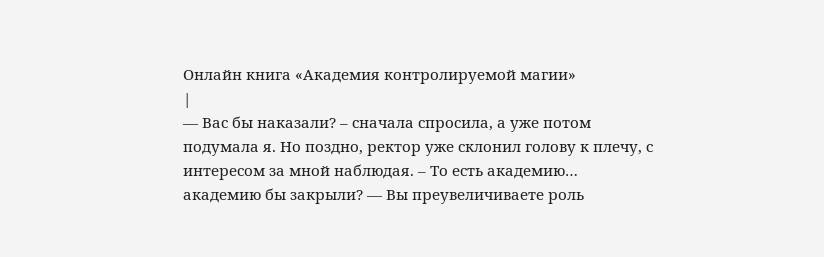Онлайн книга «Академия контролируемой магии»
|
— Вас бы наказали? – сначала спросила, а уже потом подумала я. Но поздно, ректор уже склонил голову к плечу, с интересом за мной наблюдая. – То есть академию… академию бы закрыли? — Вы преувеличиваете роль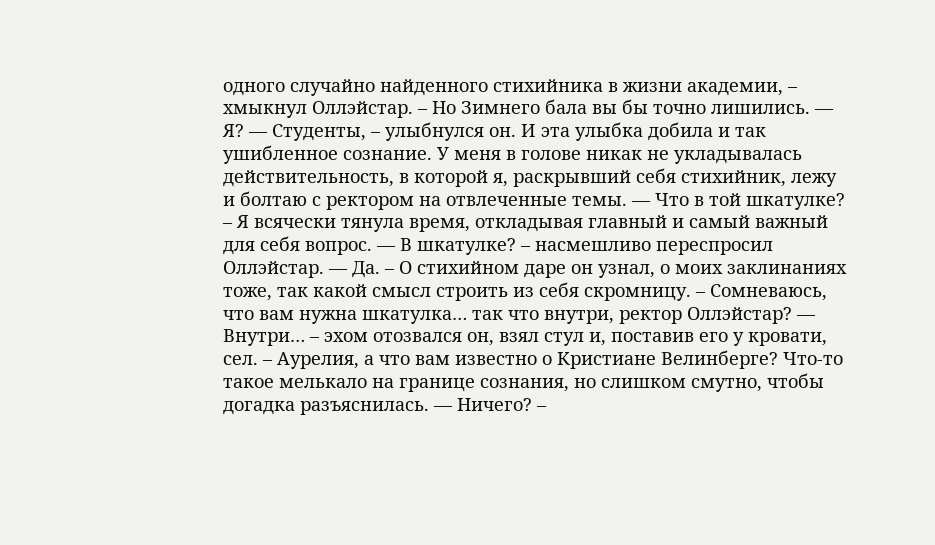одного случайно найденного стихийника в жизни академии, – хмыкнул Оллэйстар. – Но Зимнего бала вы бы точно лишились. — Я? — Студенты, – улыбнулся он. И эта улыбка добила и так ушибленное сознание. У меня в голове никак не укладывалась действительность, в которой я, раскрывший себя стихийник, лежу и болтаю с ректором на отвлеченные темы. — Что в той шкатулке? – Я всячески тянула время, откладывая главный и самый важный для себя вопрос. — В шкатулке? – насмешливо переспросил Оллэйстар. — Да. – О стихийном даре он узнал, о моих заклинаниях тоже, так какой смысл строить из себя скромницу. – Сомневаюсь, что вам нужна шкатулка… так что внутри, ректор Оллэйстар? — Внутри… – эхом отозвался он, взял стул и, поставив его у кровати, сел. – Аурелия, а что вам известно о Кристиане Велинберге? Что-то такое мелькало на границе сознания, но слишком смутно, чтобы догадка разъяснилась. — Ничего? –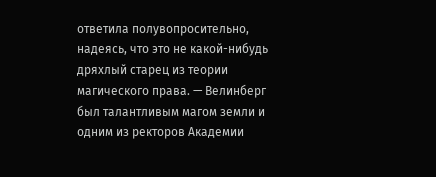ответила полувопросительно, надеясь, что это не какой-нибудь дряхлый старец из теории магического права. — Велинберг был талантливым магом земли и одним из ректоров Академии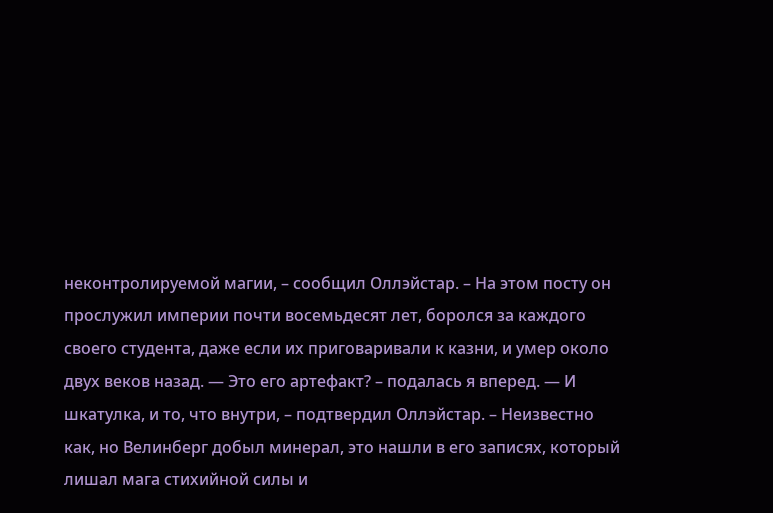неконтролируемой магии, – сообщил Оллэйстар. – На этом посту он прослужил империи почти восемьдесят лет, боролся за каждого своего студента, даже если их приговаривали к казни, и умер около двух веков назад. — Это его артефакт? – подалась я вперед. — И шкатулка, и то, что внутри, – подтвердил Оллэйстар. – Неизвестно как, но Велинберг добыл минерал, это нашли в его записях, который лишал мага стихийной силы и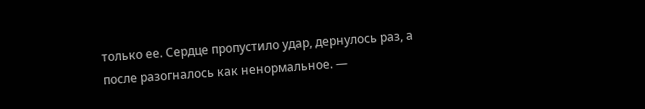только ее. Сердце пропустило удар, дернулось раз, а после разогналось как ненормальное. —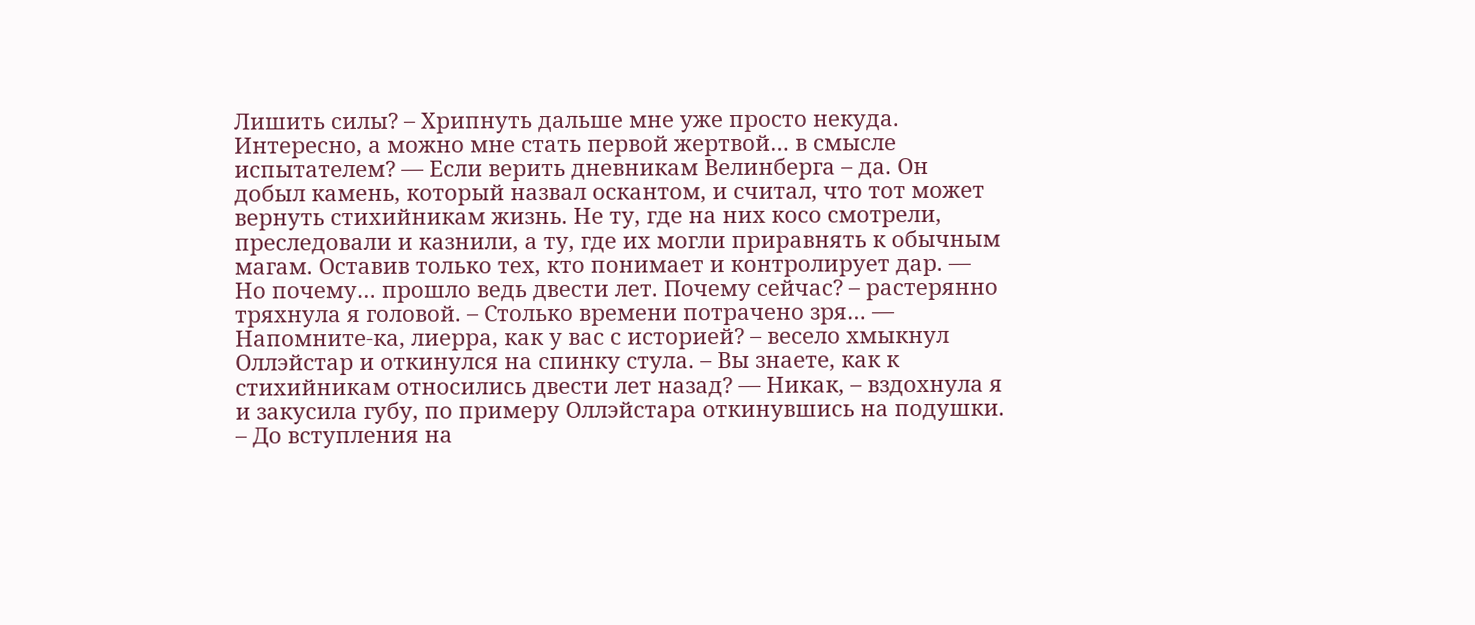Лишить силы? – Хрипнуть дальше мне уже просто некуда. Интересно, а можно мне стать первой жертвой… в смысле испытателем? — Если верить дневникам Велинберга – да. Он добыл камень, который назвал оскантом, и считал, что тот может вернуть стихийникам жизнь. Не ту, где на них косо смотрели, преследовали и казнили, а ту, где их могли приравнять к обычным магам. Оставив только тех, кто понимает и контролирует дар. — Но почему… прошло ведь двести лет. Почему сейчас? – растерянно тряхнула я головой. – Столько времени потрачено зря… — Напомните-ка, лиерра, как у вас с историей? – весело хмыкнул Оллэйстар и откинулся на спинку стула. – Вы знаете, как к стихийникам относились двести лет назад? — Никак, – вздохнула я и закусила губу, по примеру Оллэйстара откинувшись на подушки. – До вступления на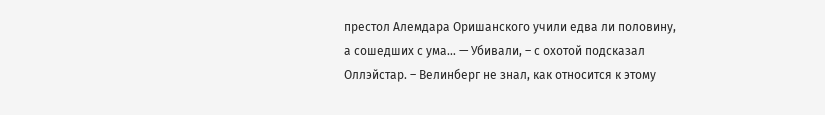престол Алемдара Оришанского учили едва ли половину, а сошедших с ума… — Убивали, – с охотой подсказал Оллэйстар. – Велинберг не знал, как относится к этому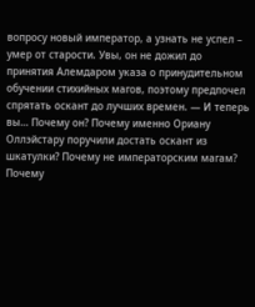вопросу новый император, а узнать не успел – умер от старости. Увы, он не дожил до принятия Алемдаром указа о принудительном обучении стихийных магов, поэтому предпочел спрятать оскант до лучших времен. — И теперь вы… Почему он? Почему именно Ориану Оллэйстару поручили достать оскант из шкатулки? Почему не императорским магам? Почему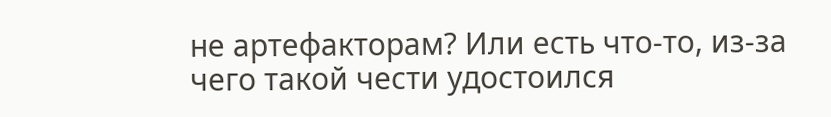не артефакторам? Или есть что-то, из-за чего такой чести удостоился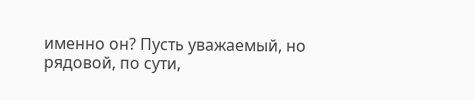именно он? Пусть уважаемый, но рядовой, по сути,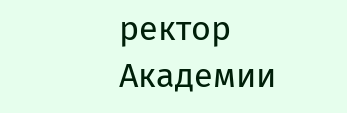ректор Академии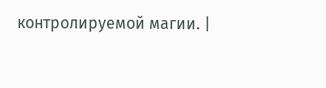контролируемой магии. |